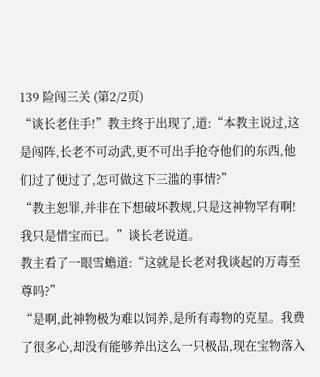139 险闯三关 (第2/2页)
“谈长老住手!”教主终于出现了,道:“本教主说过,这是闯阵,长老不可动武,更不可出手抢夺他们的东西,他们过了便过了,怎可做这下三滥的事情?”
“教主恕罪,并非在下想破坏教规,只是这神物罕有啊!我只是惜宝而已。”谈长老说道。
教主看了一眼雪蟾道:“这就是长老对我谈起的万毒至尊吗?”
“是啊,此神物极为难以饲养,是所有毒物的克星。我费了很多心,却没有能够养出这么一只极品,现在宝物落入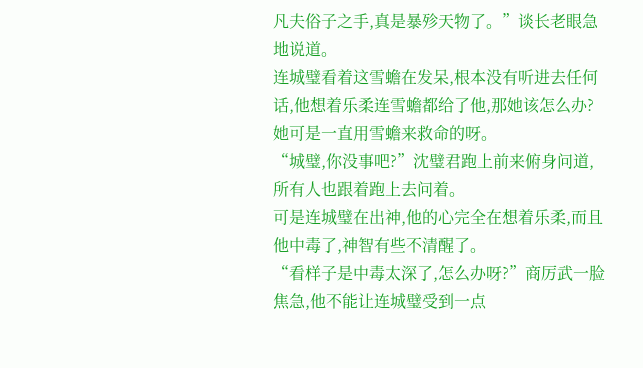凡夫俗子之手,真是暴殄天物了。”谈长老眼急地说道。
连城璧看着这雪蟾在发呆,根本没有听进去任何话,他想着乐柔连雪蟾都给了他,那她该怎么办?她可是一直用雪蟾来救命的呀。
“城璧,你没事吧?”沈璧君跑上前来俯身问道,所有人也跟着跑上去问着。
可是连城璧在出神,他的心完全在想着乐柔,而且他中毒了,神智有些不清醒了。
“看样子是中毒太深了,怎么办呀?”商厉武一脸焦急,他不能让连城璧受到一点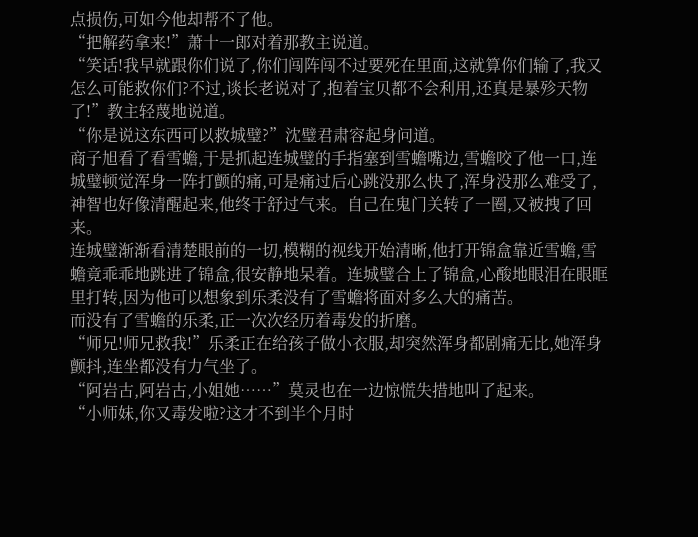点损伤,可如今他却帮不了他。
“把解药拿来!”萧十一郎对着那教主说道。
“笑话!我早就跟你们说了,你们闯阵闯不过要死在里面,这就算你们输了,我又怎么可能救你们?不过,谈长老说对了,抱着宝贝都不会利用,还真是暴殄天物了!”教主轻蔑地说道。
“你是说这东西可以救城璧?”沈璧君肃容起身问道。
商子旭看了看雪蟾,于是抓起连城璧的手指塞到雪蟾嘴边,雪蟾咬了他一口,连城璧顿觉浑身一阵打颤的痛,可是痛过后心跳没那么快了,浑身没那么难受了,神智也好像清醒起来,他终于舒过气来。自己在鬼门关转了一圈,又被拽了回来。
连城璧渐渐看清楚眼前的一切,模糊的视线开始清晰,他打开锦盒靠近雪蟾,雪蟾竟乖乖地跳进了锦盒,很安静地呆着。连城璧合上了锦盒,心酸地眼泪在眼眶里打转,因为他可以想象到乐柔没有了雪蟾将面对多么大的痛苦。
而没有了雪蟾的乐柔,正一次次经历着毒发的折磨。
“师兄!师兄救我!”乐柔正在给孩子做小衣服,却突然浑身都剧痛无比,她浑身颤抖,连坐都没有力气坐了。
“阿岩古,阿岩古,小姐她……”莫灵也在一边惊慌失措地叫了起来。
“小师妹,你又毒发啦?这才不到半个月时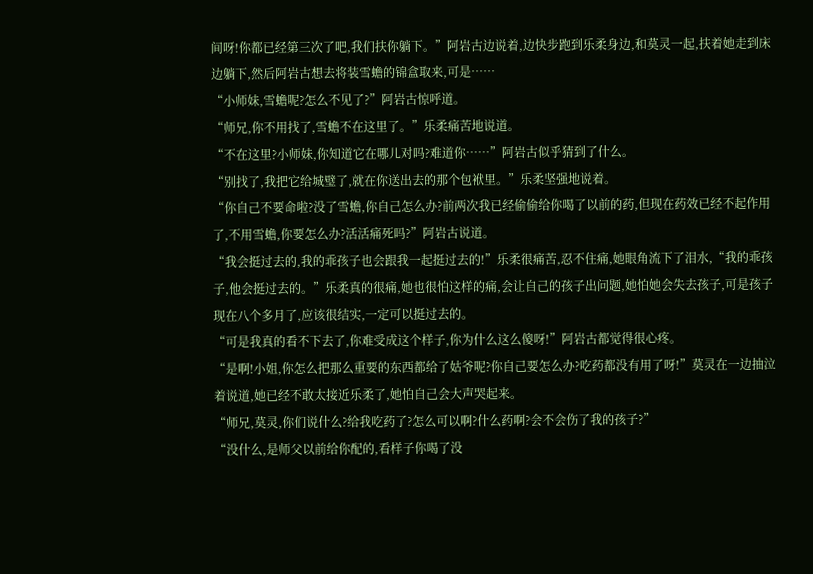间呀!你都已经第三次了吧,我们扶你躺下。”阿岩古边说着,边快步跑到乐柔身边,和莫灵一起,扶着她走到床边躺下,然后阿岩古想去将装雪蟾的锦盒取来,可是……
“小师妹,雪蟾呢?怎么不见了?”阿岩古惊呼道。
“师兄,你不用找了,雪蟾不在这里了。”乐柔痛苦地说道。
“不在这里?小师妹,你知道它在哪儿对吗?难道你……”阿岩古似乎猜到了什么。
“别找了,我把它给城璧了,就在你送出去的那个包袱里。”乐柔坚强地说着。
“你自己不要命啦?没了雪蟾,你自己怎么办?前两次我已经偷偷给你喝了以前的药,但现在药效已经不起作用了,不用雪蟾,你要怎么办?活活痛死吗?”阿岩古说道。
“我会挺过去的,我的乖孩子也会跟我一起挺过去的!”乐柔很痛苦,忍不住痛,她眼角流下了泪水,“我的乖孩子,他会挺过去的。”乐柔真的很痛,她也很怕这样的痛,会让自己的孩子出问题,她怕她会失去孩子,可是孩子现在八个多月了,应该很结实,一定可以挺过去的。
“可是我真的看不下去了,你难受成这个样子,你为什么这么傻呀!”阿岩古都觉得很心疼。
“是啊!小姐,你怎么把那么重要的东西都给了姑爷呢?你自己要怎么办?吃药都没有用了呀!”莫灵在一边抽泣着说道,她已经不敢太接近乐柔了,她怕自己会大声哭起来。
“师兄,莫灵,你们说什么?给我吃药了?怎么可以啊?什么药啊?会不会伤了我的孩子?”
“没什么,是师父以前给你配的,看样子你喝了没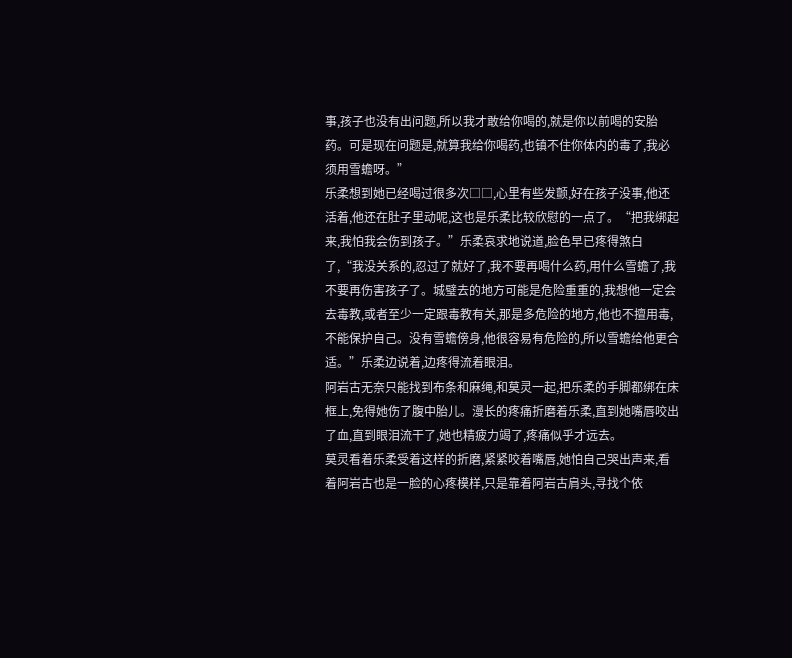事,孩子也没有出问题,所以我才敢给你喝的,就是你以前喝的安胎药。可是现在问题是,就算我给你喝药,也镇不住你体内的毒了,我必须用雪蟾呀。”
乐柔想到她已经喝过很多次□□,心里有些发颤,好在孩子没事,他还活着,他还在肚子里动呢,这也是乐柔比较欣慰的一点了。“把我绑起来,我怕我会伤到孩子。”乐柔哀求地说道,脸色早已疼得煞白了,“我没关系的,忍过了就好了,我不要再喝什么药,用什么雪蟾了,我不要再伤害孩子了。城璧去的地方可能是危险重重的,我想他一定会去毒教,或者至少一定跟毒教有关,那是多危险的地方,他也不擅用毒,不能保护自己。没有雪蟾傍身,他很容易有危险的,所以雪蟾给他更合适。”乐柔边说着,边疼得流着眼泪。
阿岩古无奈只能找到布条和麻绳,和莫灵一起,把乐柔的手脚都绑在床框上,免得她伤了腹中胎儿。漫长的疼痛折磨着乐柔,直到她嘴唇咬出了血,直到眼泪流干了,她也精疲力竭了,疼痛似乎才远去。
莫灵看着乐柔受着这样的折磨,紧紧咬着嘴唇,她怕自己哭出声来,看着阿岩古也是一脸的心疼模样,只是靠着阿岩古肩头,寻找个依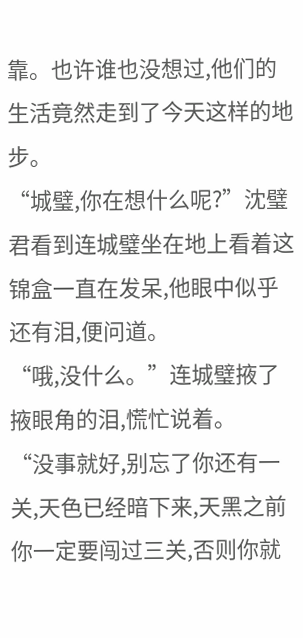靠。也许谁也没想过,他们的生活竟然走到了今天这样的地步。
“城璧,你在想什么呢?”沈璧君看到连城璧坐在地上看着这锦盒一直在发呆,他眼中似乎还有泪,便问道。
“哦,没什么。”连城璧掖了掖眼角的泪,慌忙说着。
“没事就好,别忘了你还有一关,天色已经暗下来,天黑之前你一定要闯过三关,否则你就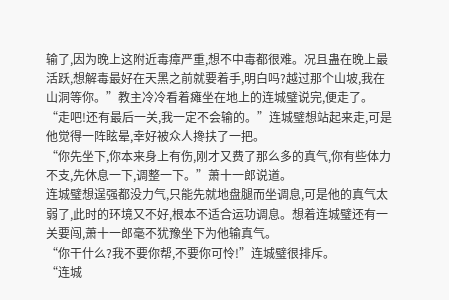输了,因为晚上这附近毒瘴严重,想不中毒都很难。况且蛊在晚上最活跃,想解毒最好在天黑之前就要着手,明白吗?越过那个山坡,我在山洞等你。”教主冷冷看着瘫坐在地上的连城璧说完,便走了。
“走吧!还有最后一关,我一定不会输的。”连城璧想站起来走,可是他觉得一阵眩晕,幸好被众人搀扶了一把。
“你先坐下,你本来身上有伤,刚才又费了那么多的真气,你有些体力不支,先休息一下,调整一下。”萧十一郎说道。
连城璧想逞强都没力气,只能先就地盘腿而坐调息,可是他的真气太弱了,此时的环境又不好,根本不适合运功调息。想着连城璧还有一关要闯,萧十一郎毫不犹豫坐下为他输真气。
“你干什么?我不要你帮,不要你可怜!”连城璧很排斥。
“连城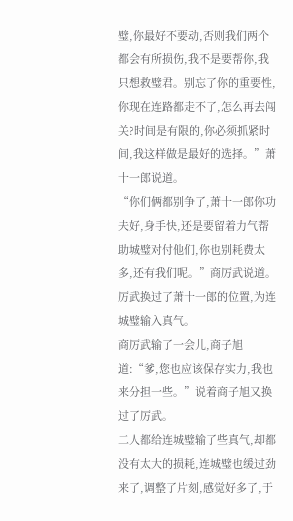璧,你最好不要动,否则我们两个都会有所损伤,我不是要帮你,我只想救璧君。别忘了你的重要性,你现在连路都走不了,怎么再去闯关?时间是有限的,你必须抓紧时间,我这样做是最好的选择。”萧十一郎说道。
“你们俩都别争了,萧十一郎你功夫好,身手快,还是要留着力气帮助城璧对付他们,你也别耗费太多,还有我们呢。”商厉武说道。厉武换过了萧十一郎的位置,为连城璧输入真气。
商厉武输了一会儿,商子旭道:“爹,您也应该保存实力,我也来分担一些。”说着商子旭又换过了厉武。
二人都给连城璧输了些真气,却都没有太大的损耗,连城璧也缓过劲来了,调整了片刻,感觉好多了,于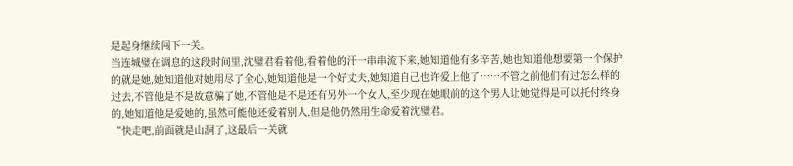是起身继续闯下一关。
当连城璧在调息的这段时间里,沈璧君看着他,看着他的汗一串串流下来,她知道他有多辛苦,她也知道他想要第一个保护的就是她,她知道他对她用尽了全心,她知道他是一个好丈夫,她知道自己也许爱上他了……不管之前他们有过怎么样的过去,不管他是不是故意骗了她,不管他是不是还有另外一个女人,至少现在她眼前的这个男人让她觉得是可以托付终身的,她知道他是爱她的,虽然可能他还爱着别人,但是他仍然用生命爱着沈璧君。
“快走吧,前面就是山洞了,这最后一关就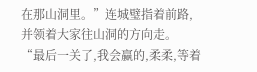在那山洞里。”连城璧指着前路,并领着大家往山洞的方向走。
“最后一关了,我会赢的,柔柔,等着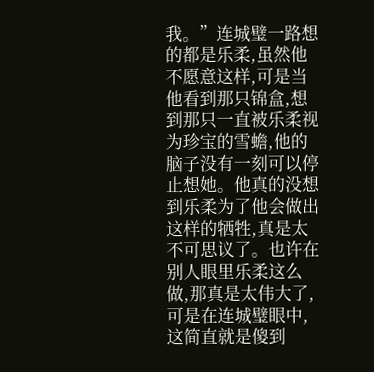我。”连城璧一路想的都是乐柔,虽然他不愿意这样,可是当他看到那只锦盒,想到那只一直被乐柔视为珍宝的雪蟾,他的脑子没有一刻可以停止想她。他真的没想到乐柔为了他会做出这样的牺牲,真是太不可思议了。也许在别人眼里乐柔这么做,那真是太伟大了,可是在连城璧眼中,这简直就是傻到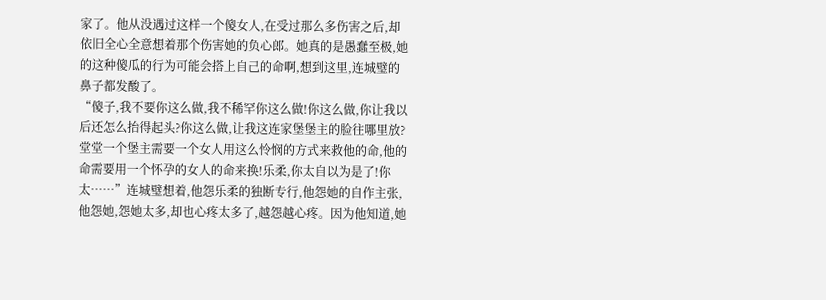家了。他从没遇过这样一个傻女人,在受过那么多伤害之后,却依旧全心全意想着那个伤害她的负心郎。她真的是愚蠢至极,她的这种傻瓜的行为可能会搭上自己的命啊,想到这里,连城璧的鼻子都发酸了。
“傻子,我不要你这么做,我不稀罕你这么做!你这么做,你让我以后还怎么抬得起头?你这么做,让我这连家堡堡主的脸往哪里放?堂堂一个堡主需要一个女人用这么怜悯的方式来救他的命,他的命需要用一个怀孕的女人的命来换!乐柔,你太自以为是了!你太……”连城璧想着,他怨乐柔的独断专行,他怨她的自作主张,他怨她,怨她太多,却也心疼太多了,越怨越心疼。因为他知道,她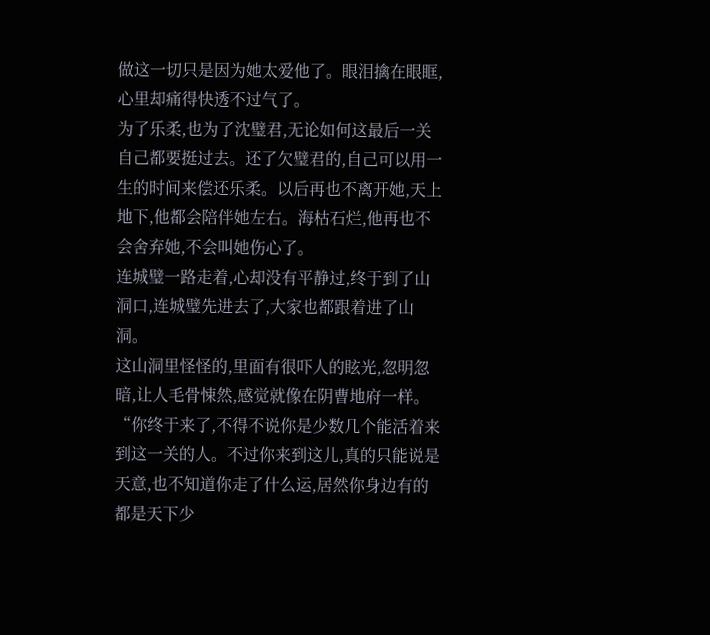做这一切只是因为她太爱他了。眼泪擒在眼眶,心里却痛得快透不过气了。
为了乐柔,也为了沈璧君,无论如何这最后一关自己都要挺过去。还了欠璧君的,自己可以用一生的时间来偿还乐柔。以后再也不离开她,天上地下,他都会陪伴她左右。海枯石烂,他再也不会舍弃她,不会叫她伤心了。
连城璧一路走着,心却没有平静过,终于到了山洞口,连城璧先进去了,大家也都跟着进了山洞。
这山洞里怪怪的,里面有很吓人的眩光,忽明忽暗,让人毛骨悚然,感觉就像在阴曹地府一样。
“你终于来了,不得不说你是少数几个能活着来到这一关的人。不过你来到这儿,真的只能说是天意,也不知道你走了什么运,居然你身边有的都是天下少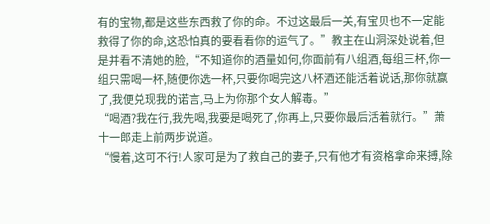有的宝物,都是这些东西救了你的命。不过这最后一关,有宝贝也不一定能救得了你的命,这恐怕真的要看看你的运气了。”教主在山洞深处说着,但是并看不清她的脸,“不知道你的酒量如何,你面前有八组酒,每组三杯,你一组只需喝一杯,随便你选一杯,只要你喝完这八杯酒还能活着说话,那你就赢了,我便兑现我的诺言,马上为你那个女人解毒。”
“喝酒?我在行,我先喝,我要是喝死了,你再上,只要你最后活着就行。”萧十一郎走上前两步说道。
“慢着,这可不行!人家可是为了救自己的妻子,只有他才有资格拿命来搏,除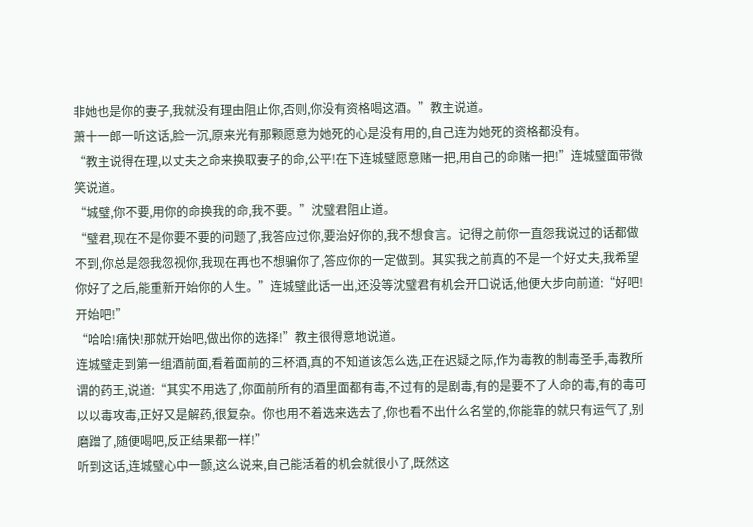非她也是你的妻子,我就没有理由阻止你,否则,你没有资格喝这酒。”教主说道。
萧十一郎一听这话,脸一沉,原来光有那颗愿意为她死的心是没有用的,自己连为她死的资格都没有。
“教主说得在理,以丈夫之命来换取妻子的命,公平!在下连城璧愿意赌一把,用自己的命赌一把!”连城璧面带微笑说道。
“城璧,你不要,用你的命换我的命,我不要。”沈璧君阻止道。
“璧君,现在不是你要不要的问题了,我答应过你,要治好你的,我不想食言。记得之前你一直怨我说过的话都做不到,你总是怨我忽视你,我现在再也不想骗你了,答应你的一定做到。其实我之前真的不是一个好丈夫,我希望你好了之后,能重新开始你的人生。”连城璧此话一出,还没等沈璧君有机会开口说话,他便大步向前道:“好吧!开始吧!”
“哈哈!痛快!那就开始吧,做出你的选择!”教主很得意地说道。
连城璧走到第一组酒前面,看着面前的三杯酒,真的不知道该怎么选,正在迟疑之际,作为毒教的制毒圣手,毒教所谓的药王,说道:“其实不用选了,你面前所有的酒里面都有毒,不过有的是剧毒,有的是要不了人命的毒,有的毒可以以毒攻毒,正好又是解药,很复杂。你也用不着选来选去了,你也看不出什么名堂的,你能靠的就只有运气了,别磨蹭了,随便喝吧,反正结果都一样!”
听到这话,连城璧心中一颤,这么说来,自己能活着的机会就很小了,既然这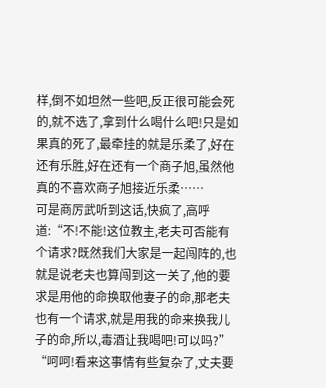样,倒不如坦然一些吧,反正很可能会死的,就不选了,拿到什么喝什么吧!只是如果真的死了,最牵挂的就是乐柔了,好在还有乐胜,好在还有一个商子旭,虽然他真的不喜欢商子旭接近乐柔……
可是商厉武听到这话,快疯了,高呼道:“不!不能!这位教主,老夫可否能有个请求?既然我们大家是一起闯阵的,也就是说老夫也算闯到这一关了,他的要求是用他的命换取他妻子的命,那老夫也有一个请求,就是用我的命来换我儿子的命,所以,毒酒让我喝吧!可以吗?”
“呵呵!看来这事情有些复杂了,丈夫要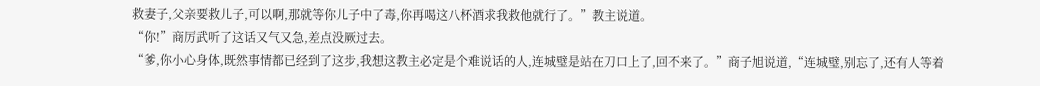救妻子,父亲要救儿子,可以啊,那就等你儿子中了毒,你再喝这八杯酒求我救他就行了。”教主说道。
“你!”商厉武听了这话又气又急,差点没厥过去。
“爹,你小心身体,既然事情都已经到了这步,我想这教主必定是个难说话的人,连城璧是站在刀口上了,回不来了。”商子旭说道,“连城璧,别忘了,还有人等着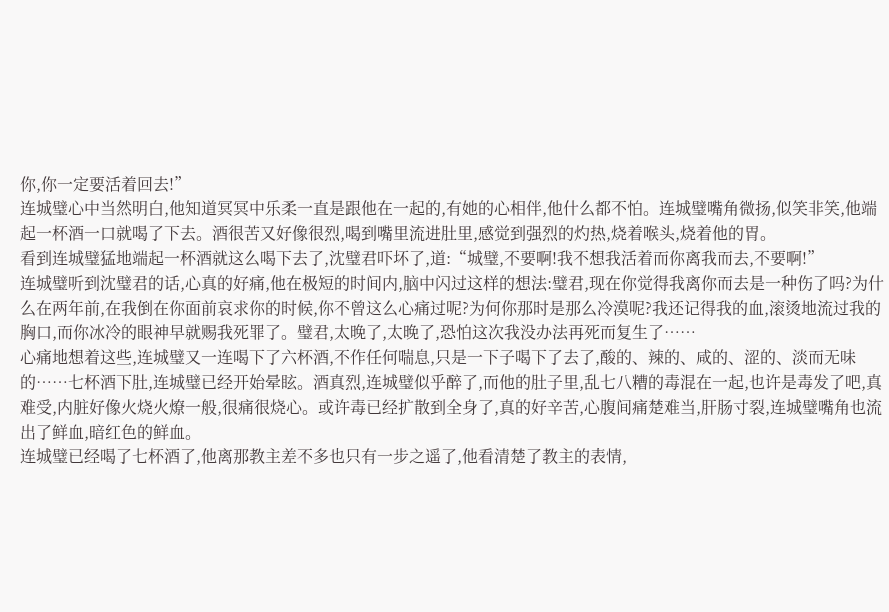你,你一定要活着回去!”
连城璧心中当然明白,他知道冥冥中乐柔一直是跟他在一起的,有她的心相伴,他什么都不怕。连城璧嘴角微扬,似笑非笑,他端起一杯酒一口就喝了下去。酒很苦又好像很烈,喝到嘴里流进肚里,感觉到强烈的灼热,烧着喉头,烧着他的胃。
看到连城璧猛地端起一杯酒就这么喝下去了,沈璧君吓坏了,道:“城璧,不要啊!我不想我活着而你离我而去,不要啊!”
连城璧听到沈璧君的话,心真的好痛,他在极短的时间内,脑中闪过这样的想法:璧君,现在你觉得我离你而去是一种伤了吗?为什么在两年前,在我倒在你面前哀求你的时候,你不曾这么心痛过呢?为何你那时是那么冷漠呢?我还记得我的血,滚烫地流过我的胸口,而你冰冷的眼神早就赐我死罪了。璧君,太晚了,太晚了,恐怕这次我没办法再死而复生了……
心痛地想着这些,连城璧又一连喝下了六杯酒,不作任何喘息,只是一下子喝下了去了,酸的、辣的、咸的、涩的、淡而无味的……七杯酒下肚,连城璧已经开始晕眩。酒真烈,连城璧似乎醉了,而他的肚子里,乱七八糟的毒混在一起,也许是毒发了吧,真难受,内脏好像火烧火燎一般,很痛很烧心。或许毒已经扩散到全身了,真的好辛苦,心腹间痛楚难当,肝肠寸裂,连城璧嘴角也流出了鲜血,暗红色的鲜血。
连城璧已经喝了七杯酒了,他离那教主差不多也只有一步之遥了,他看清楚了教主的表情,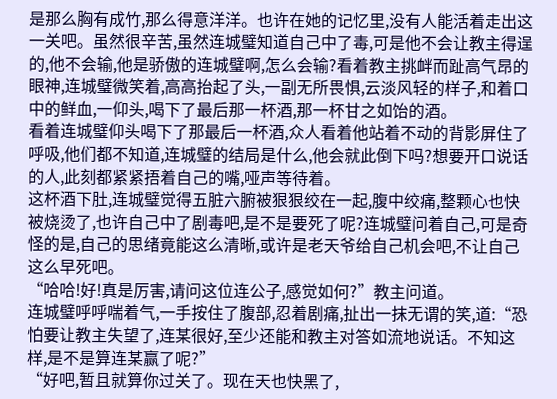是那么胸有成竹,那么得意洋洋。也许在她的记忆里,没有人能活着走出这一关吧。虽然很辛苦,虽然连城璧知道自己中了毒,可是他不会让教主得逞的,他不会输,他是骄傲的连城璧啊,怎么会输?看着教主挑衅而趾高气昂的眼神,连城璧微笑着,高高抬起了头,一副无所畏惧,云淡风轻的样子,和着口中的鲜血,一仰头,喝下了最后那一杯酒,那一杯甘之如饴的酒。
看着连城璧仰头喝下了那最后一杯酒,众人看着他站着不动的背影屏住了呼吸,他们都不知道,连城璧的结局是什么,他会就此倒下吗?想要开口说话的人,此刻都紧紧捂着自己的嘴,哑声等待着。
这杯酒下肚,连城璧觉得五脏六腑被狠狠绞在一起,腹中绞痛,整颗心也快被烧烫了,也许自己中了剧毒吧,是不是要死了呢?连城璧问着自己,可是奇怪的是,自己的思绪竟能这么清晰,或许是老天爷给自己机会吧,不让自己这么早死吧。
“哈哈!好!真是厉害,请问这位连公子,感觉如何?”教主问道。
连城璧呼呼喘着气,一手按住了腹部,忍着剧痛,扯出一抹无谓的笑,道:“恐怕要让教主失望了,连某很好,至少还能和教主对答如流地说话。不知这样,是不是算连某赢了呢?”
“好吧,暂且就算你过关了。现在天也快黑了,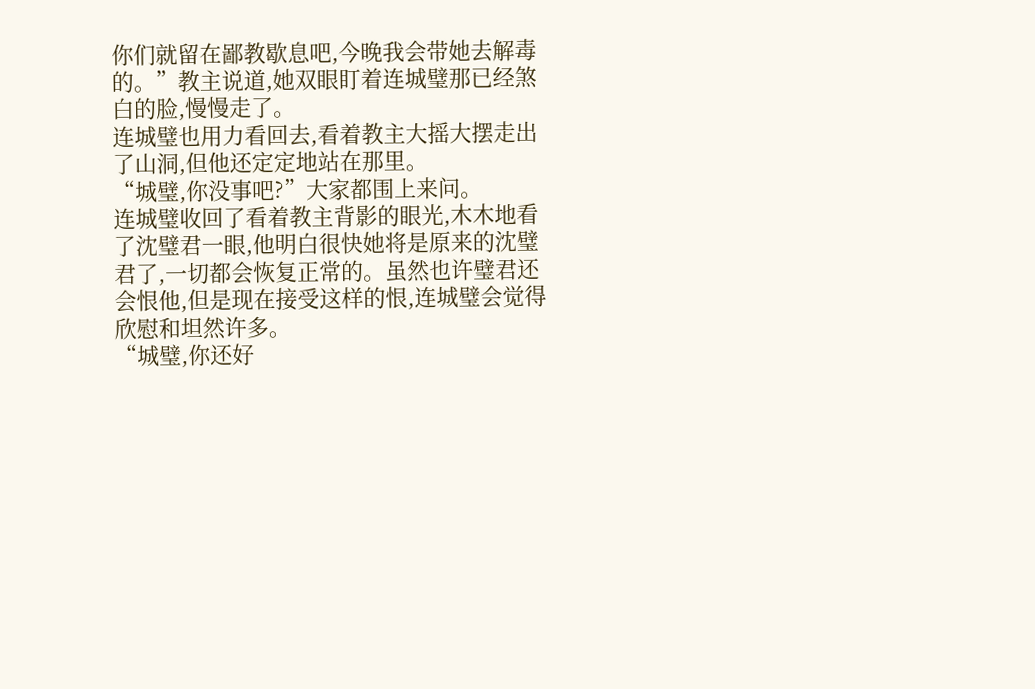你们就留在鄙教歇息吧,今晚我会带她去解毒的。”教主说道,她双眼盯着连城璧那已经煞白的脸,慢慢走了。
连城璧也用力看回去,看着教主大摇大摆走出了山洞,但他还定定地站在那里。
“城璧,你没事吧?”大家都围上来问。
连城璧收回了看着教主背影的眼光,木木地看了沈璧君一眼,他明白很快她将是原来的沈璧君了,一切都会恢复正常的。虽然也许璧君还会恨他,但是现在接受这样的恨,连城璧会觉得欣慰和坦然许多。
“城璧,你还好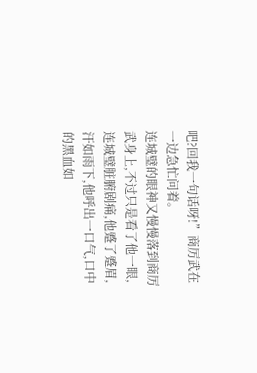吧?回我一句话呀!”商厉武在一边急忙问着。
连城璧的眼神又慢慢落到商厉武身上,不过只是看了他一眼,连城璧脏腑剧痛,他蹙了蹙眉,汗如雨下,他呼出一口气,口中的黑血如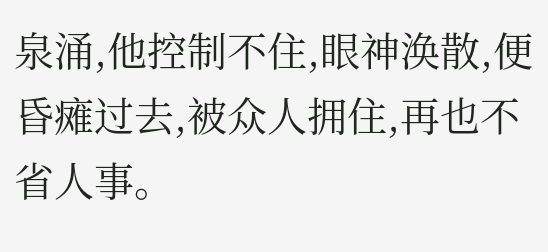泉涌,他控制不住,眼神涣散,便昏瘫过去,被众人拥住,再也不省人事。